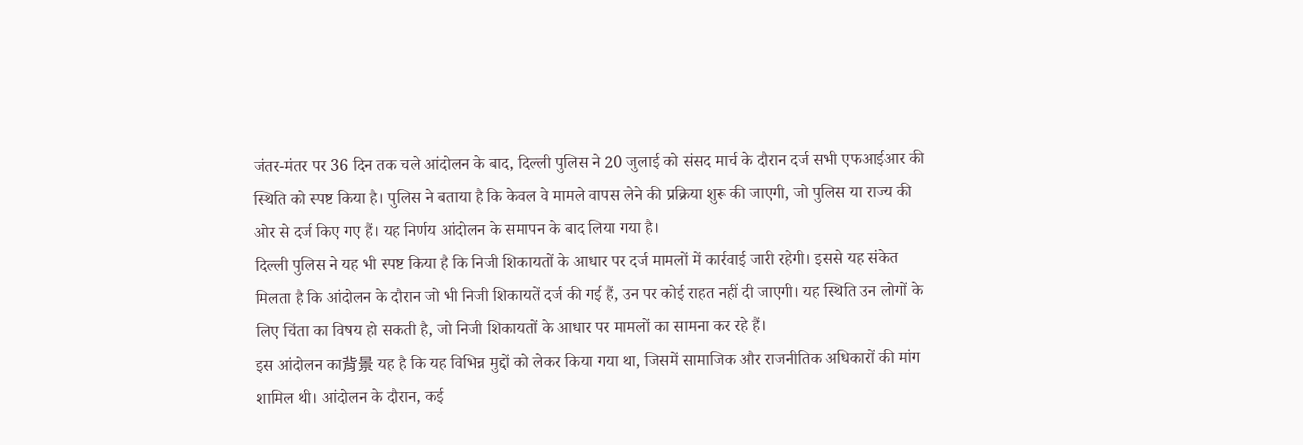जंतर-मंतर पर 36 दिन तक चले आंदोलन के बाद, दिल्ली पुलिस ने 20 जुलाई को संसद मार्च के दौरान दर्ज सभी एफआईआर की स्थिति को स्पष्ट किया है। पुलिस ने बताया है कि केवल वे मामले वापस लेने की प्रक्रिया शुरू की जाएगी, जो पुलिस या राज्य की ओर से दर्ज किए गए हैं। यह निर्णय आंदोलन के समापन के बाद लिया गया है।
दिल्ली पुलिस ने यह भी स्पष्ट किया है कि निजी शिकायतों के आधार पर दर्ज मामलों में कार्रवाई जारी रहेगी। इससे यह संकेत मिलता है कि आंदोलन के दौरान जो भी निजी शिकायतें दर्ज की गई हैं, उन पर कोई राहत नहीं दी जाएगी। यह स्थिति उन लोगों के लिए चिंता का विषय हो सकती है, जो निजी शिकायतों के आधार पर मामलों का सामना कर रहे हैं।
इस आंदोलन का背景 यह है कि यह विभिन्न मुद्दों को लेकर किया गया था, जिसमें सामाजिक और राजनीतिक अधिकारों की मांग शामिल थी। आंदोलन के दौरान, कई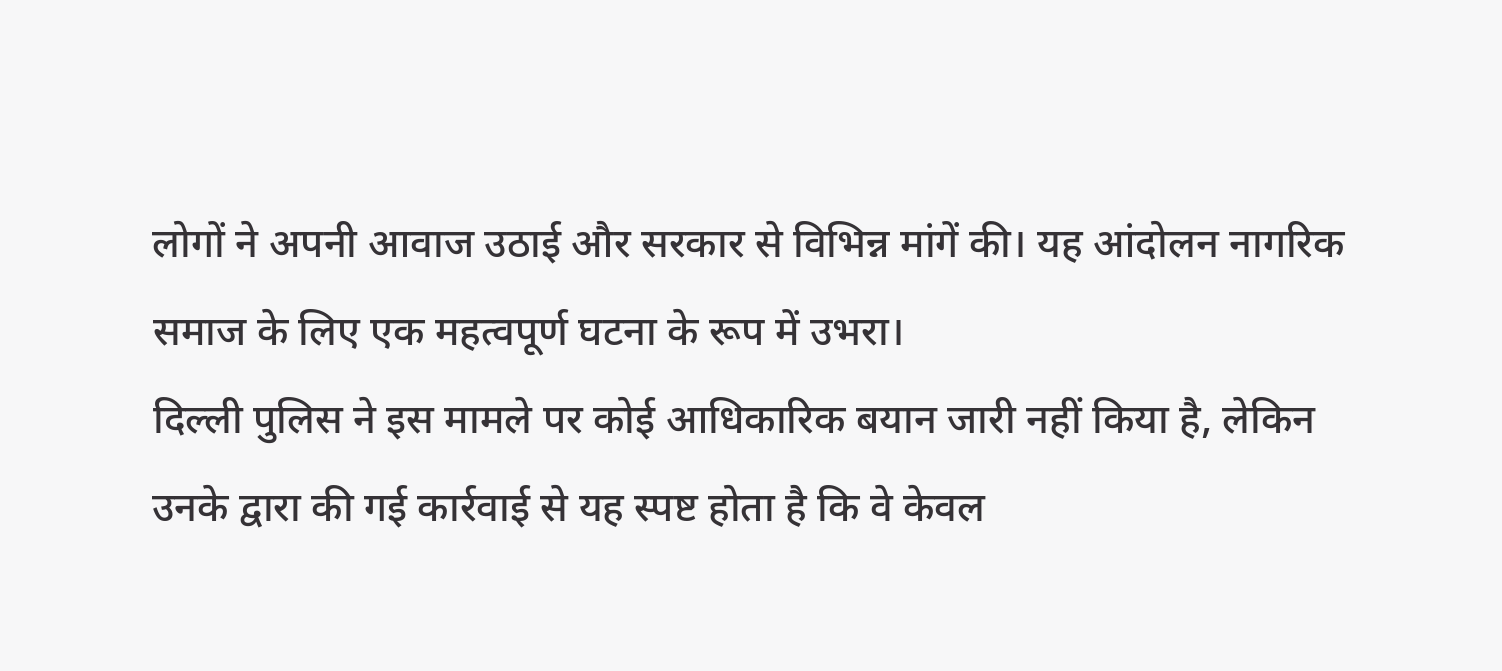लोगों ने अपनी आवाज उठाई और सरकार से विभिन्न मांगें की। यह आंदोलन नागरिक समाज के लिए एक महत्वपूर्ण घटना के रूप में उभरा।
दिल्ली पुलिस ने इस मामले पर कोई आधिकारिक बयान जारी नहीं किया है, लेकिन उनके द्वारा की गई कार्रवाई से यह स्पष्ट होता है कि वे केवल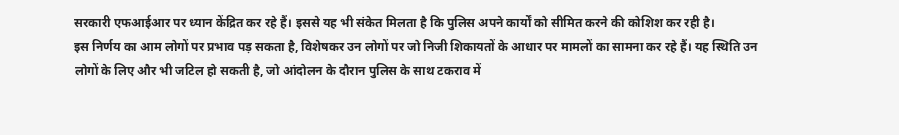सरकारी एफआईआर पर ध्यान केंद्रित कर रहे हैं। इससे यह भी संकेत मिलता है कि पुलिस अपने कार्यों को सीमित करने की कोशिश कर रही है।
इस निर्णय का आम लोगों पर प्रभाव पड़ सकता है, विशेषकर उन लोगों पर जो निजी शिकायतों के आधार पर मामलों का सामना कर रहे हैं। यह स्थिति उन लोगों के लिए और भी जटिल हो सकती है, जो आंदोलन के दौरान पुलिस के साथ टकराव में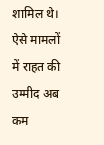शामिल थे। ऐसे मामलों में राहत की उम्मीद अब कम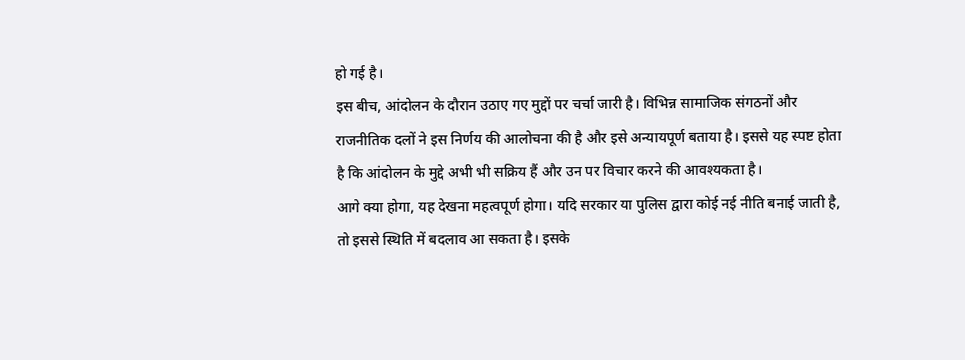हो गई है।
इस बीच, आंदोलन के दौरान उठाए गए मुद्दों पर चर्चा जारी है। विभिन्न सामाजिक संगठनों और राजनीतिक दलों ने इस निर्णय की आलोचना की है और इसे अन्यायपूर्ण बताया है। इससे यह स्पष्ट होता है कि आंदोलन के मुद्दे अभी भी सक्रिय हैं और उन पर विचार करने की आवश्यकता है।
आगे क्या होगा, यह देखना महत्वपूर्ण होगा। यदि सरकार या पुलिस द्वारा कोई नई नीति बनाई जाती है, तो इससे स्थिति में बदलाव आ सकता है। इसके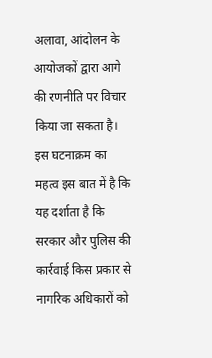अलावा, आंदोलन के आयोजकों द्वारा आगे की रणनीति पर विचार किया जा सकता है।
इस घटनाक्रम का महत्व इस बात में है कि यह दर्शाता है कि सरकार और पुलिस की कार्रवाई किस प्रकार से नागरिक अधिकारों को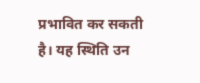प्रभावित कर सकती है। यह स्थिति उन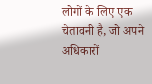लोगों के लिए एक चेतावनी है, जो अपने अधिकारों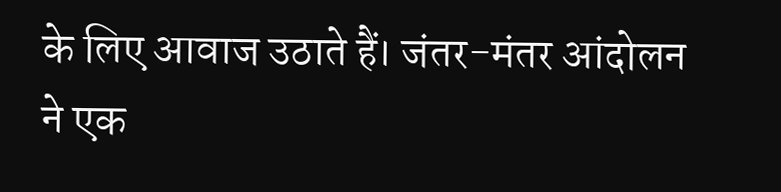के लिए आवाज उठाते हैं। जंतर-मंतर आंदोलन ने एक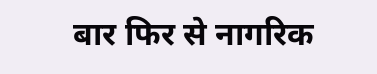बार फिर से नागरिक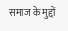समाज के मुद्दों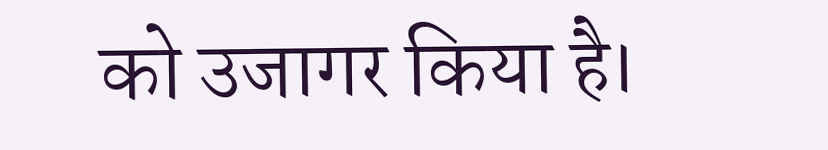को उजागर किया है।